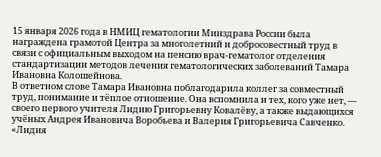15 января 2026 года в НМИЦ гематологии Минздрава России была награждена грамотой Центра за многолетний и добросовестный труд в связи с официальным выходом на пенсию врач-гематолог отделения стандартизации методов лечения гематологических заболеваний Тамара Ивановна Колошейнова.
В ответном слове Тамара Ивановна поблагодарила коллег за совместный труд, понимание и тёплое отношение. Она вспомнила и тех, кого уже нет, — своего первого учителя Лидию Григорьевну Ковалёву, а также выдающихся учёных Андрея Ивановича Воробьева и Валерия Григорьевича Савченко.
«Лидия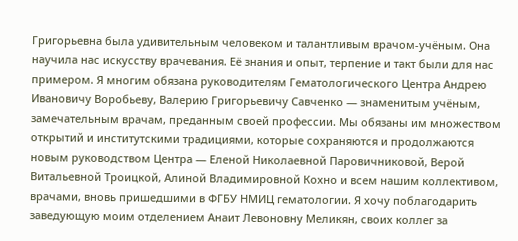Григорьевна была удивительным человеком и талантливым врачом-учёным. Она научила нас искусству врачевания. Её знания и опыт, терпение и такт были для нас примером. Я многим обязана руководителям Гематологического Центра Андрею Ивановичу Воробьеву, Валерию Григорьевичу Савченко — знаменитым учёным, замечательным врачам, преданным своей профессии. Мы обязаны им множеством открытий и институтскими традициями, которые сохраняются и продолжаются новым руководством Центра — Еленой Николаевной Паровичниковой, Верой Витальевной Троицкой, Алиной Владимировной Кохно и всем нашим коллективом, врачами, вновь пришедшими в ФГБУ НМИЦ гематологии. Я хочу поблагодарить заведующую моим отделением Анаит Левоновну Меликян, своих коллег за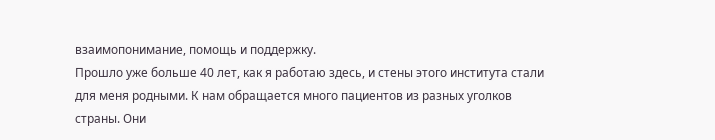взаимопонимание, помощь и поддержку.
Прошло уже больше 40 лет, как я работаю здесь, и стены этого института стали для меня родными. К нам обращается много пациентов из разных уголков страны. Они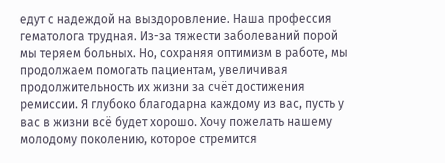едут с надеждой на выздоровление. Наша профессия гематолога трудная. Из-за тяжести заболеваний порой мы теряем больных. Но, сохраняя оптимизм в работе, мы продолжаем помогать пациентам, увеличивая продолжительность их жизни за счёт достижения ремиссии. Я глубоко благодарна каждому из вас, пусть у вас в жизни всё будет хорошо. Хочу пожелать нашему молодому поколению, которое стремится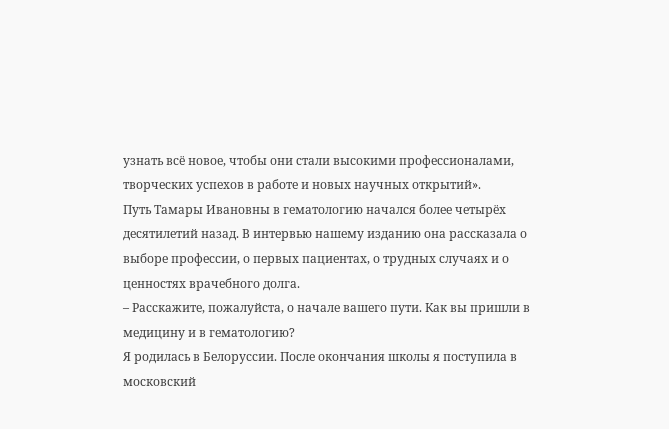узнать всё новое, чтобы они стали высокими профессионалами, творческих успехов в работе и новых научных открытий».
Путь Тамары Ивановны в гематологию начался более четырёх десятилетий назад. В интервью нашему изданию она рассказала о выборе профессии, о первых пациентах, о трудных случаях и о ценностях врачебного долга.
– Расскажите, пожалуйста, о начале вашего пути. Как вы пришли в медицину и в гематологию?
Я родилась в Белоруссии. После окончания школы я поступила в московский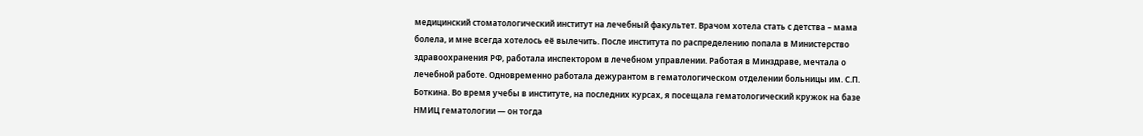медицинский стоматологический институт на лечебный факультет. Врачом хотела стать с детства – мама болела, и мне всегда хотелось её вылечить. После института по распределению попала в Министерство здравоохранения РФ, работала инспектором в лечебном управлении. Работая в Минздраве, мечтала о лечебной работе. Одновременно работала дежурантом в гематологическом отделении больницы им. С.П. Боткина. Во время учебы в институте, на последних курсах, я посещала гематологический кружок на базе НМИЦ гематологии — он тогда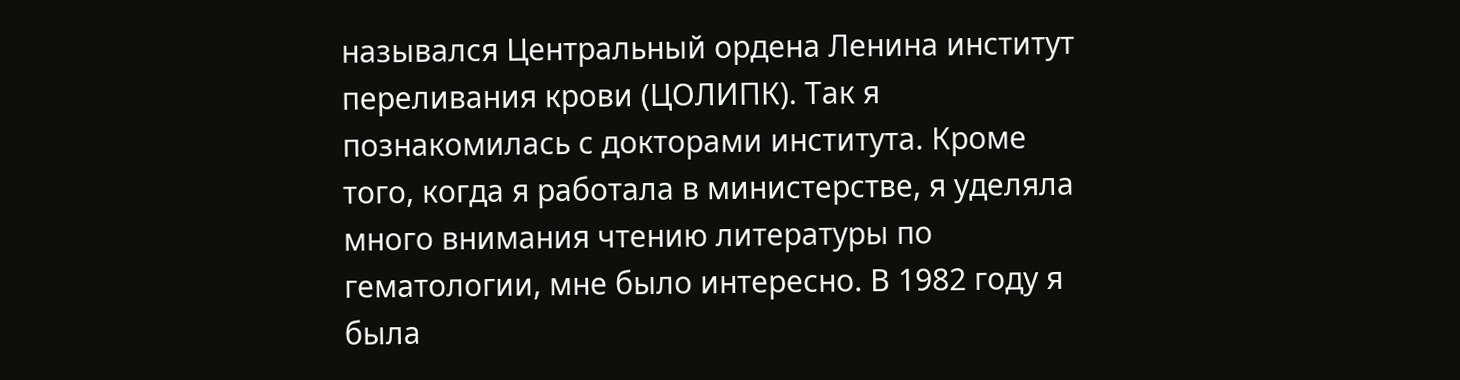назывался Центральный ордена Ленина институт переливания крови (ЦОЛИПК). Так я познакомилась с докторами института. Кроме того, когда я работала в министерстве, я уделяла много внимания чтению литературы по гематологии, мне было интересно. В 1982 году я была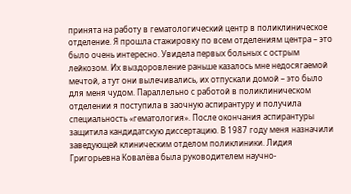принята на работу в гематологический центр в поликлиническое отделение. Я прошла стажировку по всем отделениям центра – это было очень интересно. Увидела первых больных с острым лейкозом. Их выздоровление раньше казалось мне недосягаемой мечтой, а тут они вылечивались, их отпускали домой – это было для меня чудом. Параллельно с работой в поликлиническом отделении я поступила в заочную аспирантуру и получила специальность «гематология». После окончания аспирантуры защитила кандидатскую диссертацию. В 1987 году меня назначили заведующей клиническим отделом поликлиники. Лидия Григорьевна Ковалёва была руководителем научно-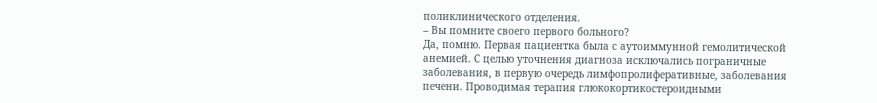поликлинического отделения.
– Вы помните своего первого больного?
Да, помню. Первая пациентка была с аутоиммунной гемолитической анемией. С целью уточнения диагноза исключались пограничные заболевания, в первую очередь лимфопролиферативные, заболевания печени. Проводимая терапия глюкокортикостероидными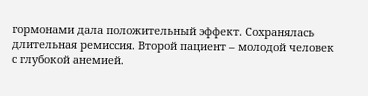гормонами дала положительный эффект. Сохранялась длительная ремиссия. Второй пациент – молодой человек с глубокой анемией.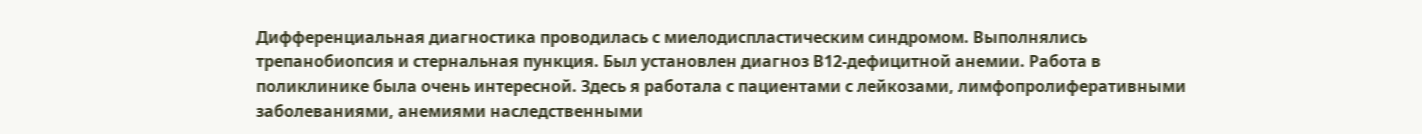Дифференциальная диагностика проводилась с миелодиспластическим синдромом. Выполнялись трепанобиопсия и стернальная пункция. Был установлен диагноз В12-дефицитной анемии. Работа в поликлинике была очень интересной. Здесь я работала с пациентами с лейкозами, лимфопролиферативными заболеваниями, анемиями наследственными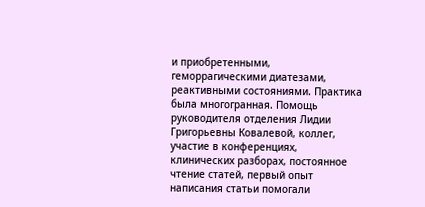и приобретенными, геморрагическими диатезами, реактивными состояниями. Практика была многогранная. Помощь руководителя отделения Лидии Григорьевны Ковалевой, коллег, участие в конференциях, клинических разборах, постоянное чтение статей, первый опыт написания статьи помогали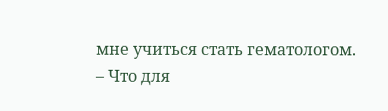мне учиться стать гематологом.
– Что для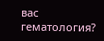вас гематология?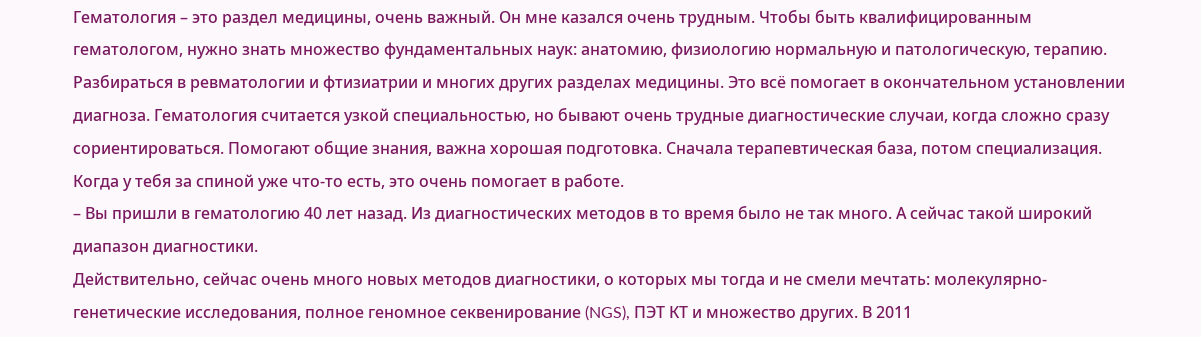Гематология – это раздел медицины, очень важный. Он мне казался очень трудным. Чтобы быть квалифицированным гематологом, нужно знать множество фундаментальных наук: анатомию, физиологию нормальную и патологическую, терапию. Разбираться в ревматологии и фтизиатрии и многих других разделах медицины. Это всё помогает в окончательном установлении диагноза. Гематология считается узкой специальностью, но бывают очень трудные диагностические случаи, когда сложно сразу сориентироваться. Помогают общие знания, важна хорошая подготовка. Сначала терапевтическая база, потом специализация. Когда у тебя за спиной уже что-то есть, это очень помогает в работе.
– Вы пришли в гематологию 40 лет назад. Из диагностических методов в то время было не так много. А сейчас такой широкий диапазон диагностики.
Действительно, сейчас очень много новых методов диагностики, о которых мы тогда и не смели мечтать: молекулярно-генетические исследования, полное геномное секвенирование (NGS), ПЭТ КТ и множество других. В 2011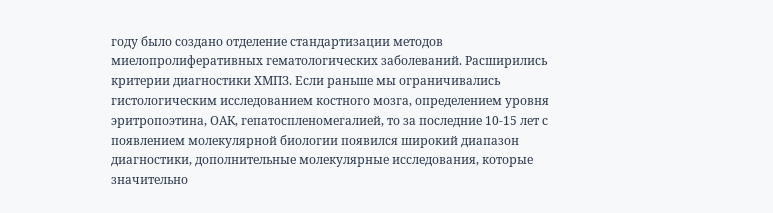году было создано отделение стандартизации методов миелопролиферативных гематологических заболеваний. Расширились критерии диагностики ХМПЗ. Если раньше мы ограничивались гистологическим исследованием костного мозга, определением уровня эритропоэтина, ОАК, гепатоспленомегалией, то за последние 10-15 лет с появлением молекулярной биологии появился широкий диапазон диагностики, дополнительные молекулярные исследования, которые значительно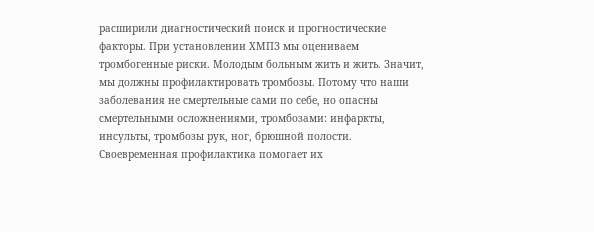расширили диагностический поиск и прогностические факторы. При установлении ХМПЗ мы оцениваем тромбогенные риски. Молодым больным жить и жить. Значит, мы должны профилактировать тромбозы. Потому что наши заболевания не смертельные сами по себе, но опасны смертельными осложнениями, тромбозами: инфаркты, инсульты, тромбозы рук, ног, брюшной полости. Своевременная профилактика помогает их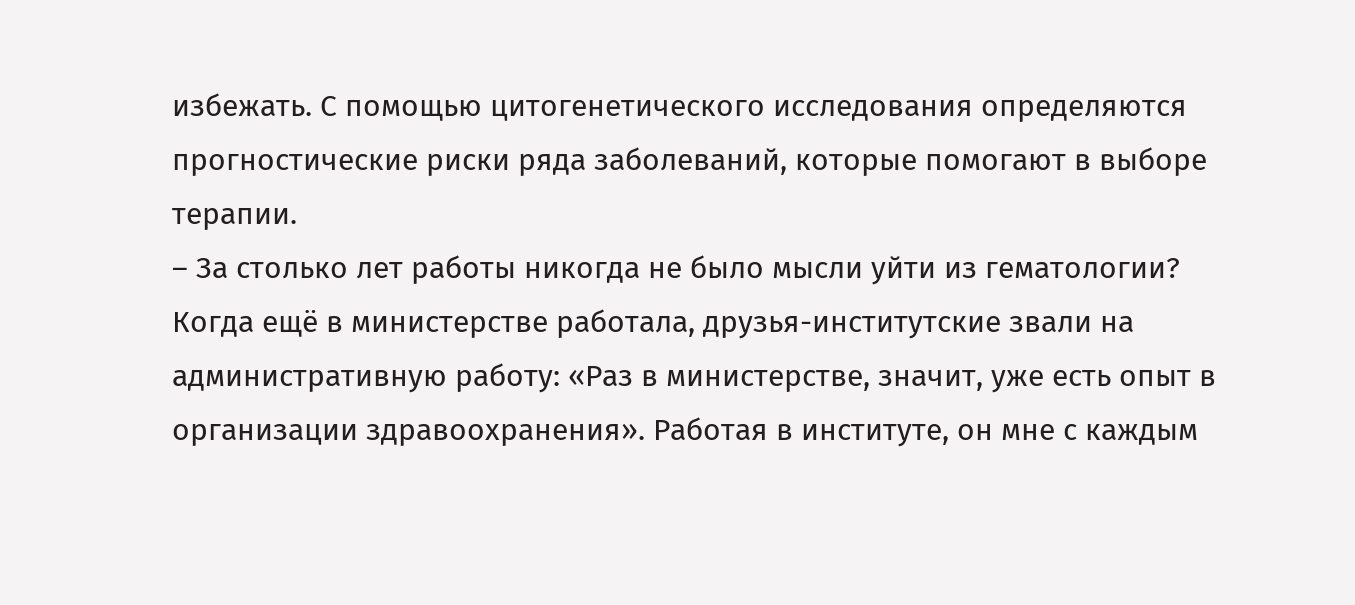избежать. С помощью цитогенетического исследования определяются прогностические риски ряда заболеваний, которые помогают в выборе терапии.
– За столько лет работы никогда не было мысли уйти из гематологии?
Когда ещё в министерстве работала, друзья-институтские звали на административную работу: «Раз в министерстве, значит, уже есть опыт в организации здравоохранения». Работая в институте, он мне с каждым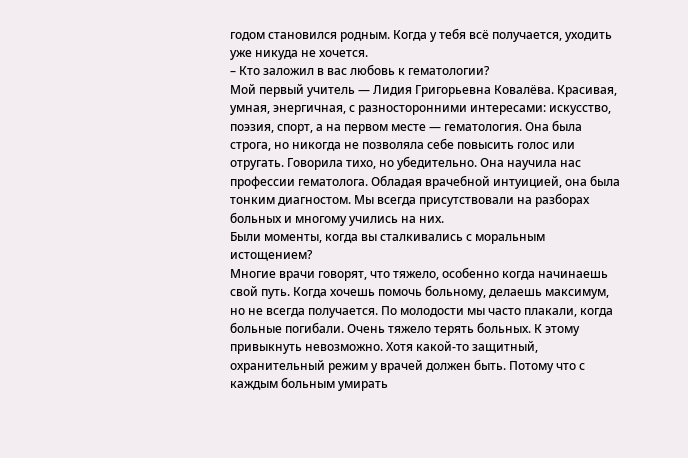годом становился родным. Когда у тебя всё получается, уходить уже никуда не хочется.
– Кто заложил в вас любовь к гематологии?
Мой первый учитель — Лидия Григорьевна Ковалёва. Красивая, умная, энергичная, с разносторонними интересами: искусство, поэзия, спорт, а на первом месте — гематология. Она была строга, но никогда не позволяла себе повысить голос или отругать. Говорила тихо, но убедительно. Она научила нас профессии гематолога. Обладая врачебной интуицией, она была тонким диагностом. Мы всегда присутствовали на разборах больных и многому учились на них.
Были моменты, когда вы сталкивались с моральным истощением?
Многие врачи говорят, что тяжело, особенно когда начинаешь свой путь. Когда хочешь помочь больному, делаешь максимум, но не всегда получается. По молодости мы часто плакали, когда больные погибали. Очень тяжело терять больных. К этому привыкнуть невозможно. Хотя какой-то защитный, охранительный режим у врачей должен быть. Потому что с каждым больным умирать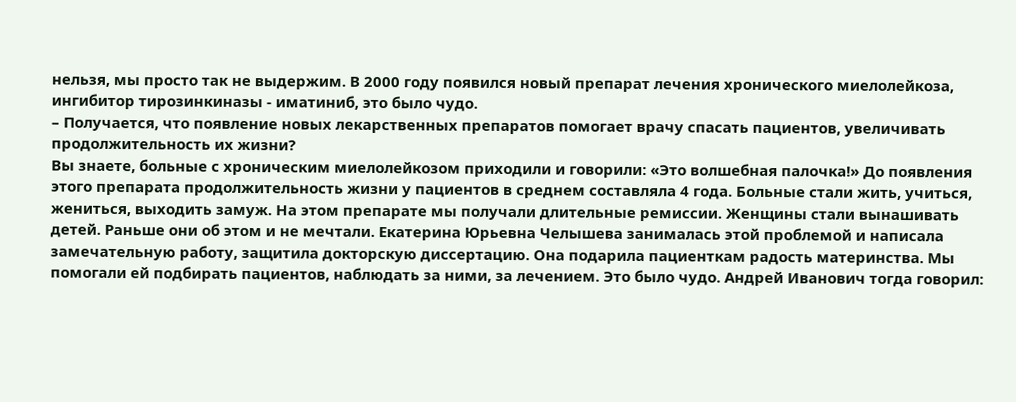нельзя, мы просто так не выдержим. В 2000 году появился новый препарат лечения хронического миелолейкоза, ингибитор тирозинкиназы - иматиниб, это было чудо.
– Получается, что появление новых лекарственных препаратов помогает врачу спасать пациентов, увеличивать продолжительность их жизни?
Вы знаете, больные с хроническим миелолейкозом приходили и говорили: «Это волшебная палочка!» До появления этого препарата продолжительность жизни у пациентов в среднем составляла 4 года. Больные стали жить, учиться, жениться, выходить замуж. На этом препарате мы получали длительные ремиссии. Женщины стали вынашивать детей. Раньше они об этом и не мечтали. Екатерина Юрьевна Челышева занималась этой проблемой и написала замечательную работу, защитила докторскую диссертацию. Она подарила пациенткам радость материнства. Мы помогали ей подбирать пациентов, наблюдать за ними, за лечением. Это было чудо. Андрей Иванович тогда говорил: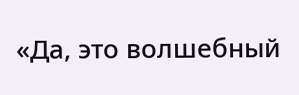«Да, это волшебный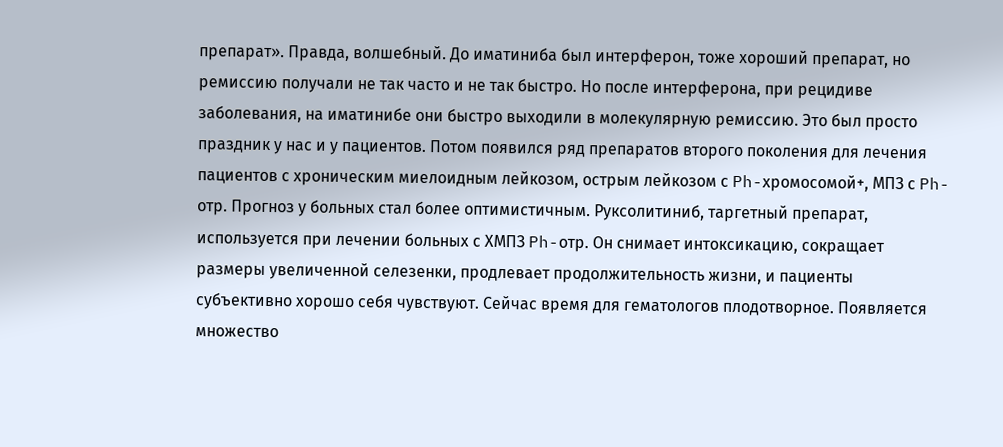препарат». Правда, волшебный. До иматиниба был интерферон, тоже хороший препарат, но ремиссию получали не так часто и не так быстро. Но после интерферона, при рецидиве заболевания, на иматинибе они быстро выходили в молекулярную ремиссию. Это был просто праздник у нас и у пациентов. Потом появился ряд препаратов второго поколения для лечения пациентов с хроническим миелоидным лейкозом, острым лейкозом с Ph-хромосомой+, МПЗ с Ph-отр. Прогноз у больных стал более оптимистичным. Руксолитиниб, таргетный препарат, используется при лечении больных с ХМПЗ Ph-отр. Он снимает интоксикацию, сокращает размеры увеличенной селезенки, продлевает продолжительность жизни, и пациенты субъективно хорошо себя чувствуют. Сейчас время для гематологов плодотворное. Появляется множество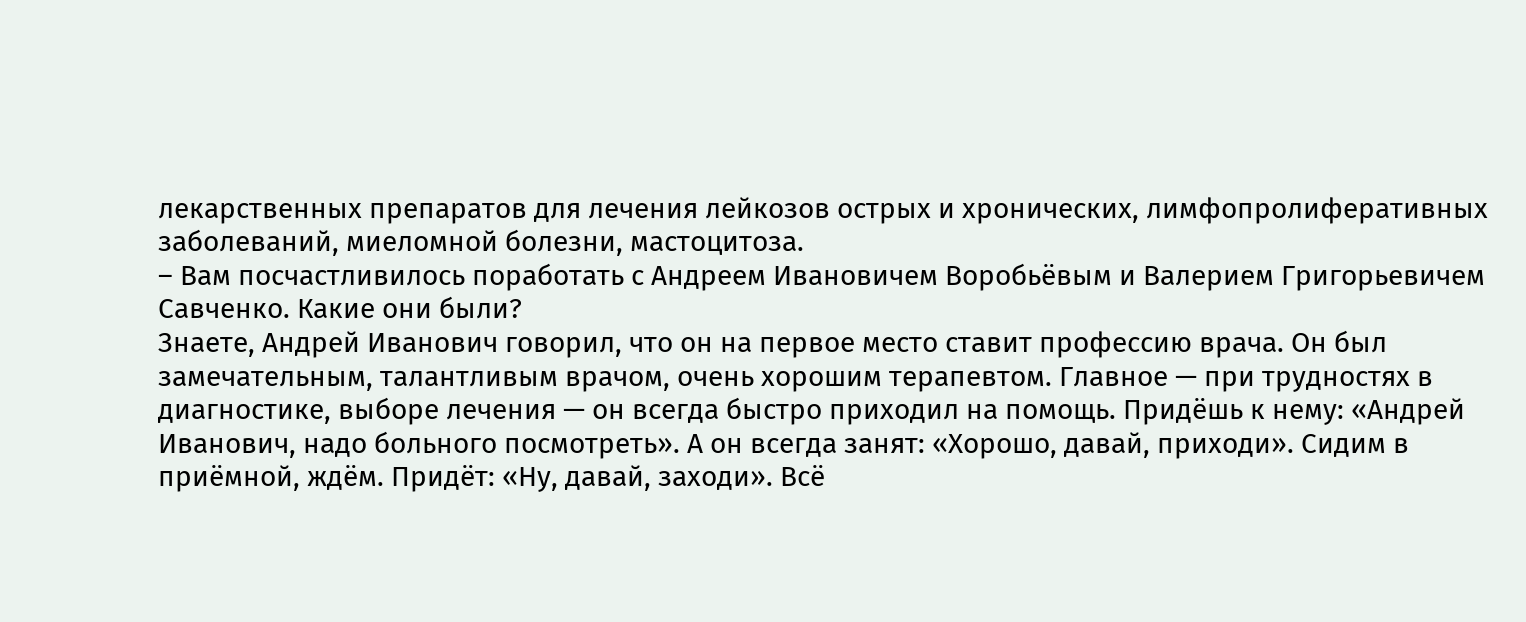лекарственных препаратов для лечения лейкозов острых и хронических, лимфопролиферативных заболеваний, миеломной болезни, мастоцитоза.
– Вам посчастливилось поработать с Андреем Ивановичем Воробьёвым и Валерием Григорьевичем Савченко. Какие они были?
Знаете, Андрей Иванович говорил, что он на первое место ставит профессию врача. Он был замечательным, талантливым врачом, очень хорошим терапевтом. Главное — при трудностях в диагностике, выборе лечения — он всегда быстро приходил на помощь. Придёшь к нему: «Андрей Иванович, надо больного посмотреть». А он всегда занят: «Хорошо, давай, приходи». Сидим в приёмной, ждём. Придёт: «Ну, давай, заходи». Всё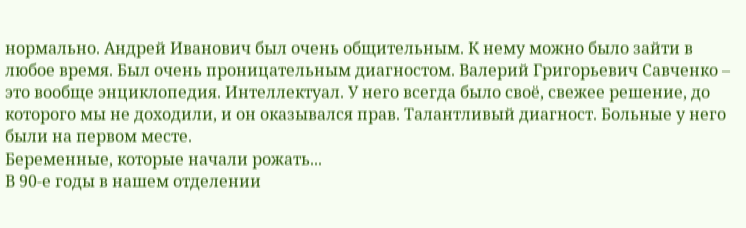нормально. Андрей Иванович был очень общительным. К нему можно было зайти в любое время. Был очень проницательным диагностом. Валерий Григорьевич Савченко – это вообще энциклопедия. Интеллектуал. У него всегда было своё, свежее решение, до которого мы не доходили, и он оказывался прав. Талантливый диагност. Больные у него были на первом месте.
Беременные, которые начали рожать...
В 90-е годы в нашем отделении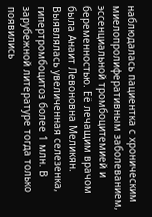наблюдалась пациентка с хроническим миелопролиферативным заболеванием, эссенциальной тромбоцитемией и беременностью. Её лечащим врачом была Анаит Левоновна Меликян. Выявлялась увеличенная селезенка, гипертромбоцитоз более 1 млн. В зарубежной литературе тогда только появились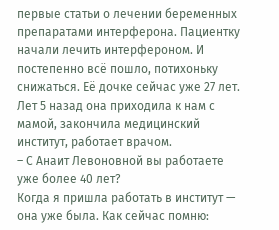первые статьи о лечении беременных препаратами интерферона. Пациентку начали лечить интерфероном. И постепенно всё пошло, потихоньку снижаться. Её дочке сейчас уже 27 лет. Лет 5 назад она приходила к нам с мамой, закончила медицинский институт, работает врачом.
– С Анаит Левоновной вы работаете уже более 40 лет?
Когда я пришла работать в институт — она уже была. Как сейчас помню: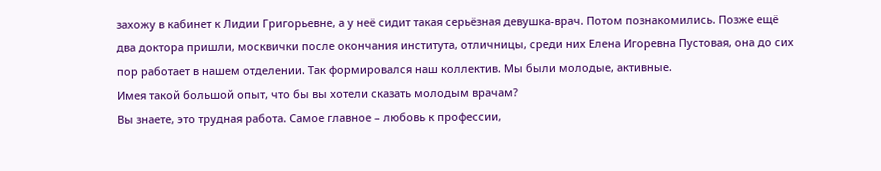захожу в кабинет к Лидии Григорьевне, а у неё сидит такая серьёзная девушка-врач. Потом познакомились. Позже ещё два доктора пришли, москвички после окончания института, отличницы, среди них Елена Игоревна Пустовая, она до сих пор работает в нашем отделении. Так формировался наш коллектив. Мы были молодые, активные.
Имея такой большой опыт, что бы вы хотели сказать молодым врачам?
Вы знаете, это трудная работа. Самое главное – любовь к профессии,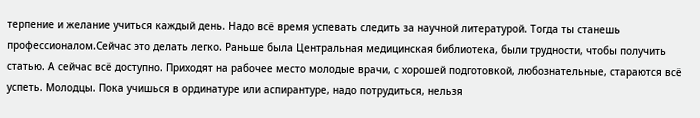терпение и желание учиться каждый день. Надо всё время успевать следить за научной литературой. Тогда ты станешь профессионалом.Сейчас это делать легко. Раньше была Центральная медицинская библиотека, были трудности, чтобы получить статью. А сейчас всё доступно. Приходят на рабочее место молодые врачи, с хорошей подготовкой, любознательные, стараются всё успеть. Молодцы. Пока учишься в ординатуре или аспирантуре, надо потрудиться, нельзя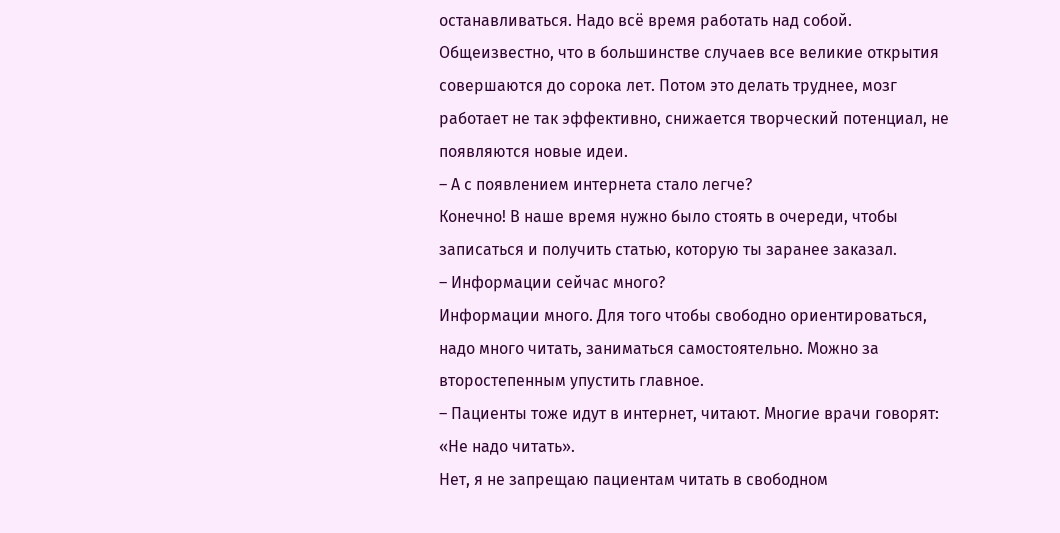останавливаться. Надо всё время работать над собой. Общеизвестно, что в большинстве случаев все великие открытия совершаются до сорока лет. Потом это делать труднее, мозг работает не так эффективно, снижается творческий потенциал, не появляются новые идеи.
– А с появлением интернета стало легче?
Конечно! В наше время нужно было стоять в очереди, чтобы записаться и получить статью, которую ты заранее заказал.
– Информации сейчас много?
Информации много. Для того чтобы свободно ориентироваться, надо много читать, заниматься самостоятельно. Можно за второстепенным упустить главное.
– Пациенты тоже идут в интернет, читают. Многие врачи говорят: «Не надо читать».
Нет, я не запрещаю пациентам читать в свободном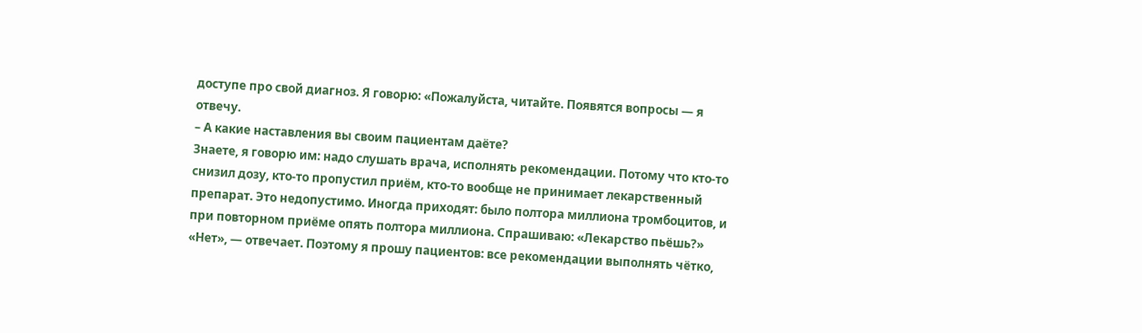доступе про свой диагноз. Я говорю: «Пожалуйста, читайте. Появятся вопросы — я отвечу.
– А какие наставления вы своим пациентам даёте?
Знаете, я говорю им: надо слушать врача, исполнять рекомендации. Потому что кто-то снизил дозу, кто-то пропустил приём, кто-то вообще не принимает лекарственный препарат. Это недопустимо. Иногда приходят: было полтора миллиона тромбоцитов, и при повторном приёме опять полтора миллиона. Спрашиваю: «Лекарство пьёшь?» «Нет», — отвечает. Поэтому я прошу пациентов: все рекомендации выполнять чётко,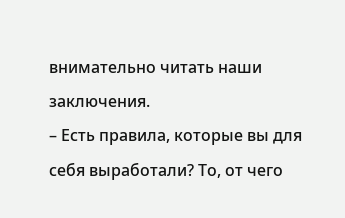внимательно читать наши заключения.
– Есть правила, которые вы для себя выработали? То, от чего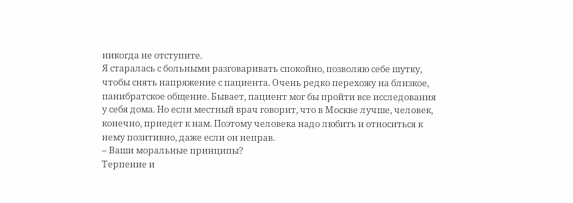никогда не отступите.
Я старалась с больными разговаривать спокойно, позволяю себе шутку, чтобы снять напряжение с пациента. Очень редко перехожу на близкое, панибратское общение. Бывает, пациент мог бы пройти все исследования у себя дома. Но если местный врач говорит, что в Москве лучше, человек, конечно, приедет к нам. Поэтому человека надо любить и относиться к нему позитивно, даже если он неправ.
– Ваши моральные принципы?
Терпение и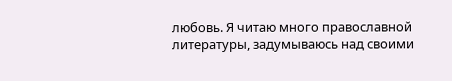любовь. Я читаю много православной литературы, задумываюсь над своими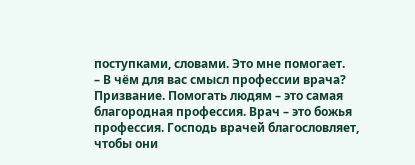поступками, словами. Это мне помогает.
– В чём для вас смысл профессии врача?
Призвание. Помогать людям – это самая благородная профессия. Врач – это божья профессия. Господь врачей благословляет, чтобы они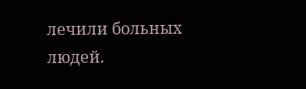лечили больных людей.